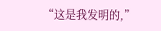“这是我发明的,”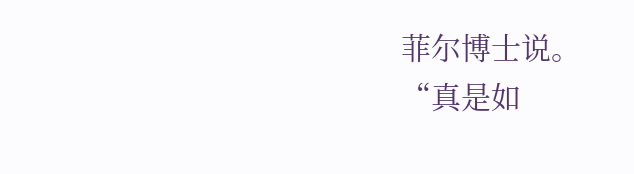菲尔博士说。
“真是如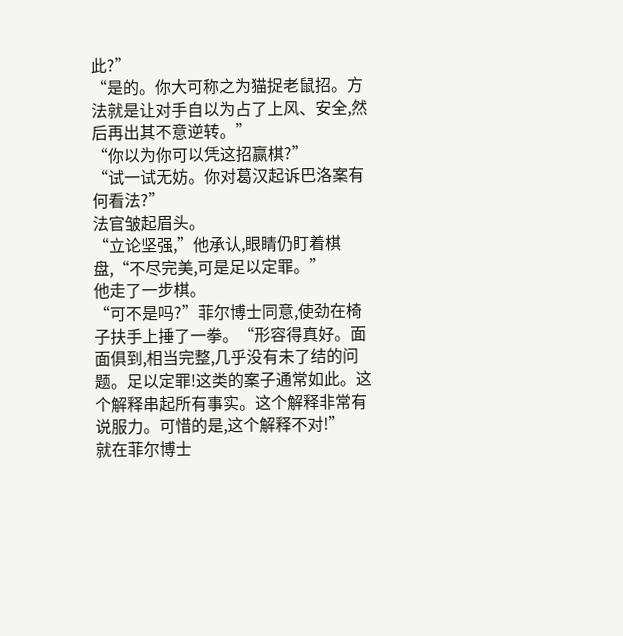此?”
“是的。你大可称之为猫捉老鼠招。方法就是让对手自以为占了上风、安全,然后再出其不意逆转。”
“你以为你可以凭这招赢棋?”
“试一试无妨。你对葛汉起诉巴洛案有何看法?”
法官皱起眉头。
“立论坚强,”他承认,眼睛仍盯着棋盘,“不尽完美,可是足以定罪。”
他走了一步棋。
“可不是吗?”菲尔博士同意,使劲在椅子扶手上捶了一拳。“形容得真好。面面俱到,相当完整,几乎没有未了结的问题。足以定罪!这类的案子通常如此。这个解释串起所有事实。这个解释非常有说服力。可惜的是,这个解释不对!”
就在菲尔博士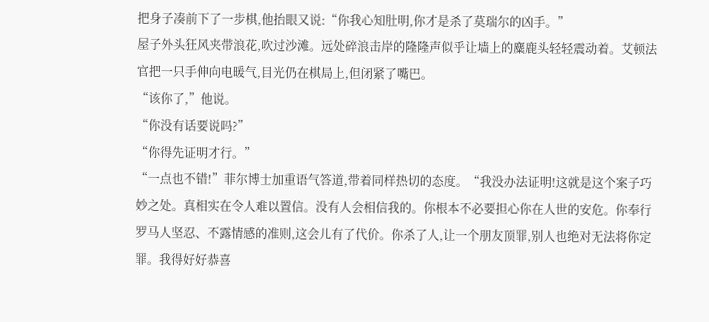把身子凑前下了一步棋,他抬眼又说:“你我心知肚明,你才是杀了莫瑞尔的凶手。”
屋子外头狂风夹带浪花,吹过沙滩。远处碎浪击岸的隆隆声似乎让墙上的麋鹿头轻轻震动着。艾顿法官把一只手伸向电暖气,目光仍在棋局上,但闭紧了嘴巴。
“该你了,”他说。
“你没有话要说吗?”
“你得先证明才行。”
“一点也不错!”菲尔博士加重语气答道,带着同样热切的态度。“我没办法证明!这就是这个案子巧妙之处。真相实在令人难以置信。没有人会相信我的。你根本不必要担心你在人世的安危。你奉行罗马人坚忍、不露情感的准则,这会儿有了代价。你杀了人,让一个朋友顶罪,别人也绝对无法将你定罪。我得好好恭喜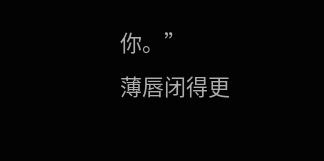你。”
薄唇闭得更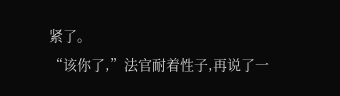紧了。
“该你了,”法官耐着性子,再说了一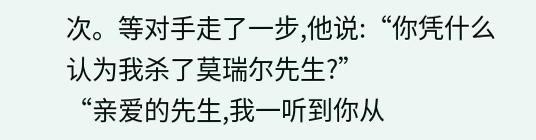次。等对手走了一步,他说:“你凭什么认为我杀了莫瑞尔先生?”
“亲爱的先生,我一听到你从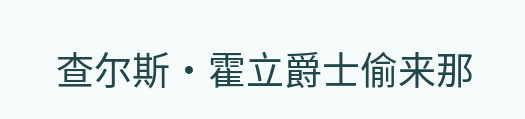查尔斯·霍立爵士偷来那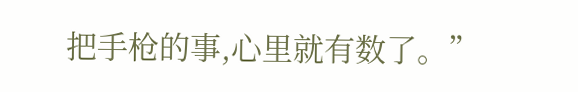把手枪的事,心里就有数了。”